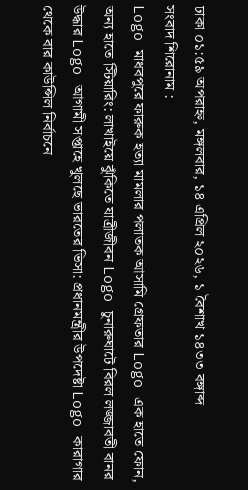ঢাকা ০১:৫৯ অপরাহ্ন, মঙ্গলবার, ১৪ এপ্রিল ২০২৬, ১ বৈশাখ ১৪৩৩ বঙ্গাব্দ
সংবাদ শিরোনাম :
Logo মাধবপুরে ফারুক হত্যা মামলার পলাতক আসামি গ্রেফতার Logo এক হাতে ফোন, অন্য হাতে স্টিয়ারিং: লাখাইয়ে ঝুঁকিতে যাত্রীজীবন Logo চুনারুঘাটে বিরল লজ্জাবতী বানর উদ্ধার Logo আগামী সপ্তাহে খুলছে ভারতের ভিসা: প্রধানমন্ত্রীর উপদেষ্টা Logo কারাগার থেকে বার কাউন্সিল নির্বাচনে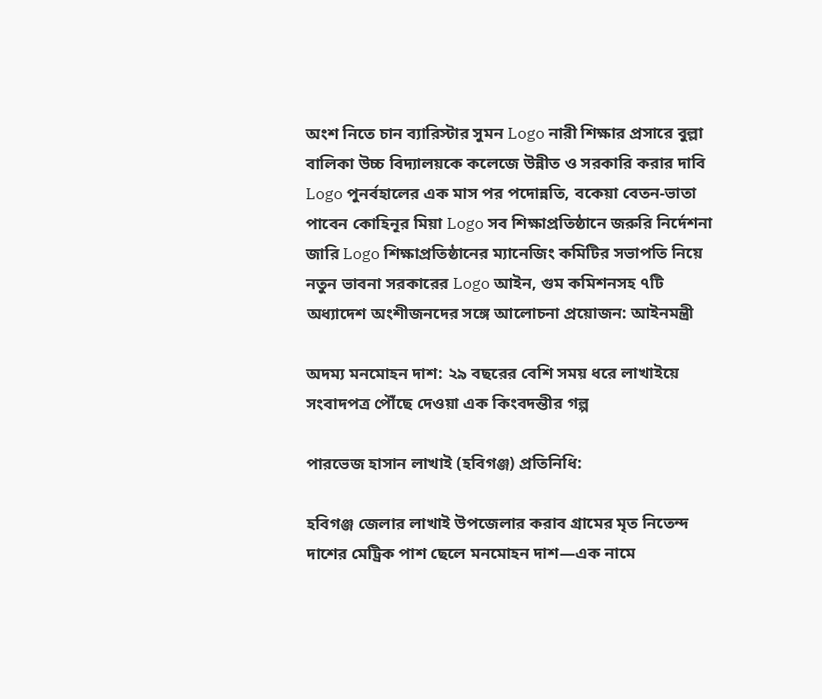অংশ নিতে চান ব্যারিস্টার সুমন Logo নারী শিক্ষার প্রসারে বুল্লা বালিকা উচ্চ বিদ্যালয়কে কলেজে উন্নীত ও সরকারি করার দাবি Logo পুনর্বহালের এক মাস পর পদোন্নতি, বকেয়া বেতন-ভাতা পাবেন কোহিনূর মিয়া Logo সব শিক্ষাপ্রতিষ্ঠানে জরুরি নির্দেশনা জারি Logo শিক্ষাপ্রতিষ্ঠানের ম্যানেজিং কমিটির সভাপতি নিয়ে নতুন ভাবনা সরকারের Logo আইন, গুম কমিশনসহ ৭টি অধ্যাদেশ অংশীজনদের সঙ্গে আলোচনা প্রয়োজন: আইনমন্ত্রী

অদম্য মনমোহন দাশ: ২৯ বছরের বেশি সময় ধরে লাখাইয়ে সংবাদপত্র পৌঁছে দেওয়া এক কিংবদন্তীর গল্প

পারভেজ হাসান লাখাই (হবিগঞ্জ) প্রতিনিধি:

হবিগঞ্জ জেলার লাখাই উপজেলার করাব গ্রামের মৃত নিতেন্দ দাশের মেট্রিক পাশ ছেলে মনমোহন দাশ—এক নামে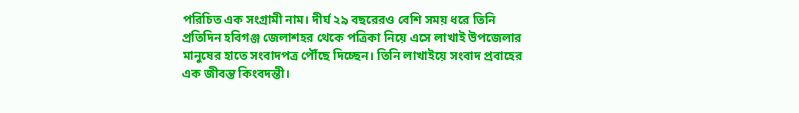পরিচিত এক সংগ্রামী নাম। দীর্ঘ ২৯ বছরেরও বেশি সময় ধরে তিনি প্রতিদিন হবিগঞ্জ জেলাশহর থেকে পত্রিকা নিয়ে এসে লাখাই উপজেলার মানুষের হাতে সংবাদপত্র পৌঁছে দিচ্ছেন। তিনি লাখাইয়ে সংবাদ প্রবাহের এক জীবন্ত কিংবদন্তী।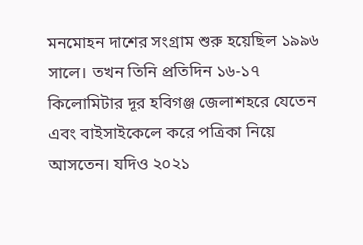মনমোহন দাশের সংগ্রাম শুরু হয়েছিল ১৯৯৬ সালে। তখন তিনি প্রতিদিন ১৬-১৭ কিলোমিটার দূর হবিগঞ্জ জেলাশহরে যেতেন এবং বাইসাইকেলে করে পত্রিকা নিয়ে আসতেন। যদিও ২০২১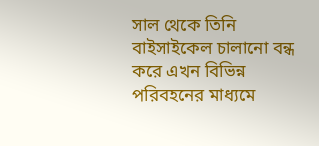সাল থেকে তিনি বাইসাইকেল চালানো বন্ধ করে এখন বিভিন্ন পরিবহনের মাধ্যমে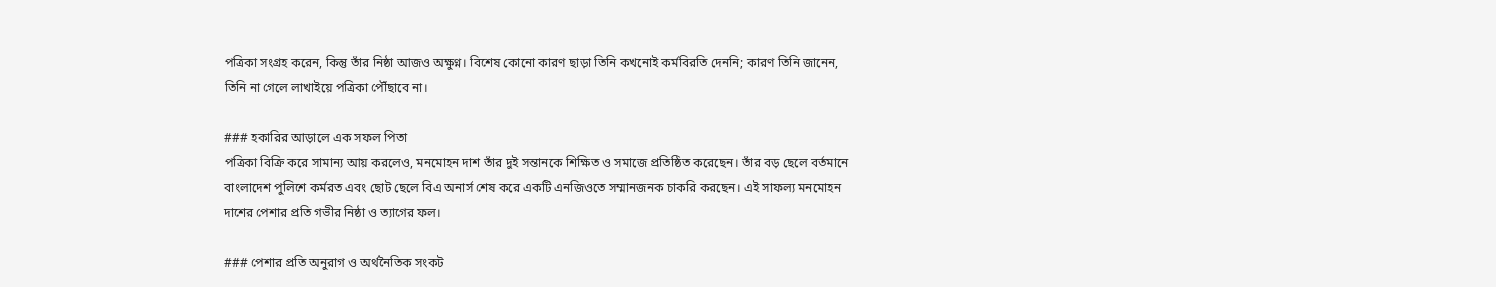পত্রিকা সংগ্রহ করেন, কিন্তু তাঁর নিষ্ঠা আজও অক্ষুণ্ন। বিশেষ কোনো কারণ ছাড়া তিনি কখনোই কর্মবিরতি দেননি; কারণ তিনি জানেন, তিনি না গেলে লাখাইয়ে পত্রিকা পৌঁছাবে না।

### হকারির আড়ালে এক সফল পিতা
পত্রিকা বিক্রি করে সামান্য আয় করলেও, মনমোহন দাশ তাঁর দুই সন্তানকে শিক্ষিত ও সমাজে প্রতিষ্ঠিত করেছেন। তাঁর বড় ছেলে বর্তমানে বাংলাদেশ পুলিশে কর্মরত এবং ছোট ছেলে বিএ অনার্স শেষ করে একটি এনজিওতে সম্মানজনক চাকরি করছেন। এই সাফল্য মনমোহন দাশের পেশার প্রতি গভীর নিষ্ঠা ও ত্যাগের ফল।

### পেশার প্রতি অনুরাগ ও অর্থনৈতিক সংকট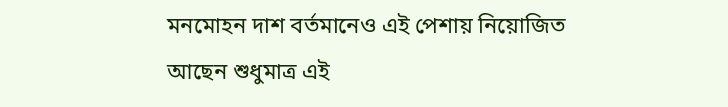মনমোহন দাশ বর্তমানেও এই পেশায় নিয়োজিত আছেন শুধুমাত্র এই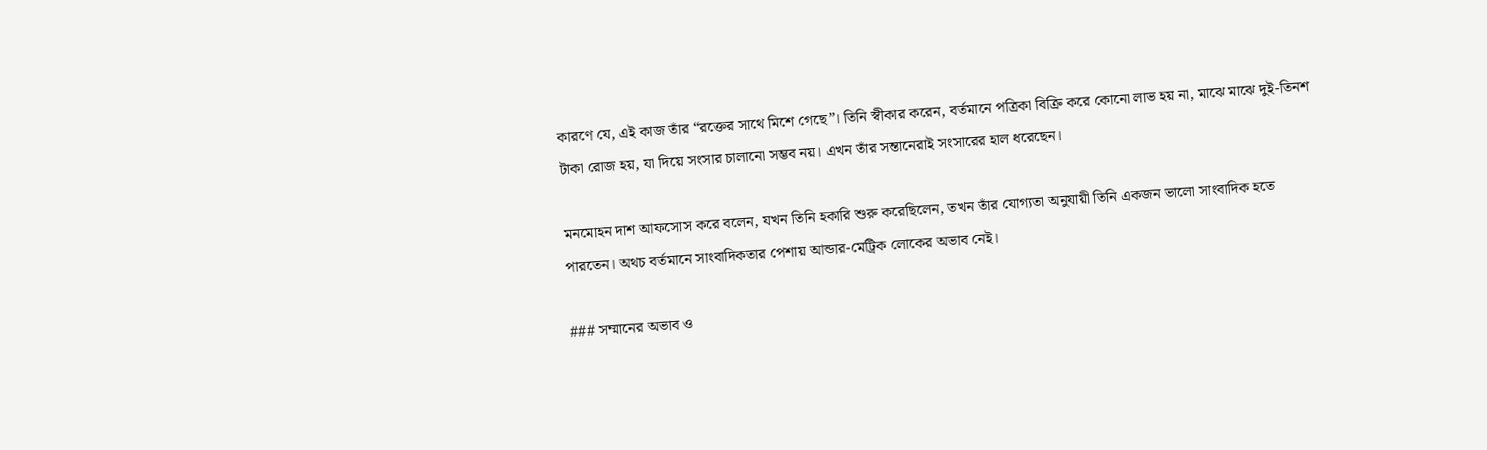কারণে যে, এই কাজ তাঁর “রক্তের সাথে মিশে গেছে”। তিনি স্বীকার করেন, বর্তমানে পত্রিকা বিক্রি করে কোনো লাভ হয় না, মাঝে মাঝে দুই-তিনশ টাকা রোজ হয়, যা দিয়ে সংসার চালানো সম্ভব নয়। এখন তাঁর সন্তানেরাই সংসারের হাল ধরেছেন।

মনমোহন দাশ আফসোস করে বলেন, যখন তিনি হকারি শুরু করেছিলেন, তখন তাঁর যোগ্যতা অনুযায়ী তিনি একজন ভালো সাংবাদিক হতে পারতেন। অথচ বর্তমানে সাংবাদিকতার পেশায় আন্ডার-মেট্রিক লোকের অভাব নেই।

### সম্মানের অভাব ও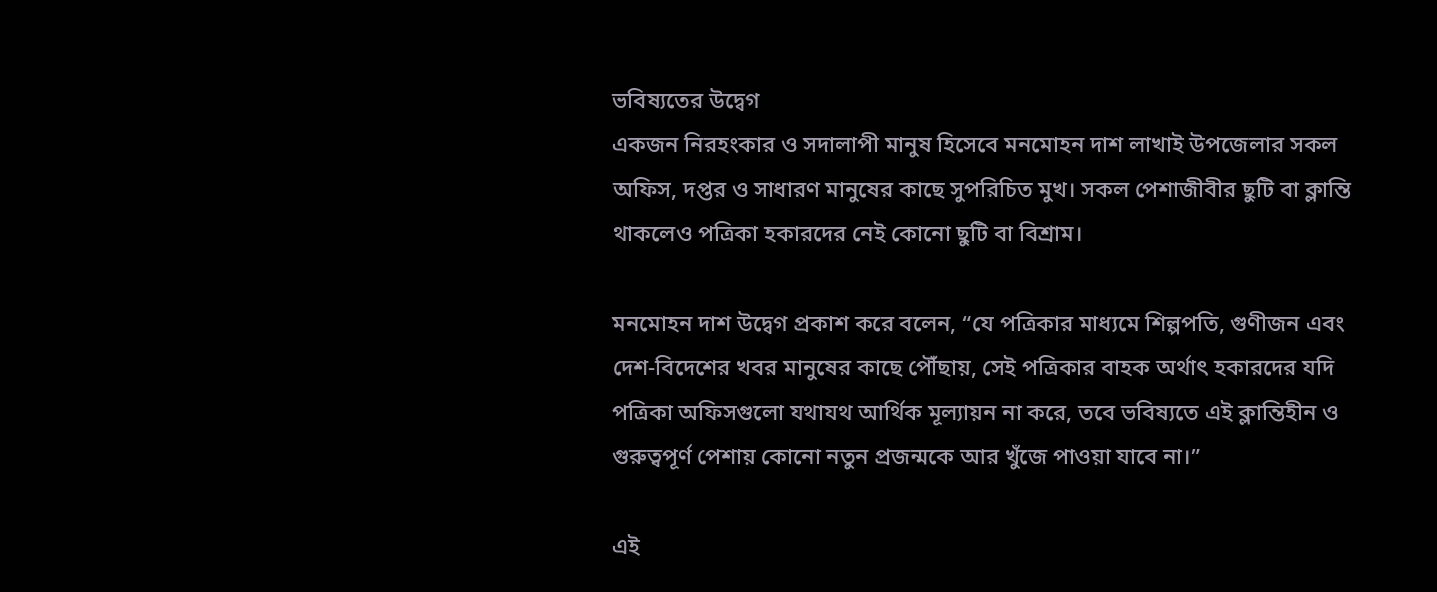ভবিষ্যতের উদ্বেগ
একজন নিরহংকার ও সদালাপী মানুষ হিসেবে মনমোহন দাশ লাখাই উপজেলার সকল অফিস, দপ্তর ও সাধারণ মানুষের কাছে সুপরিচিত মুখ। সকল পেশাজীবীর ছুটি বা ক্লান্তি থাকলেও পত্রিকা হকারদের নেই কোনো ছুটি বা বিশ্রাম।

মনমোহন দাশ উদ্বেগ প্রকাশ করে বলেন, “যে পত্রিকার মাধ্যমে শিল্পপতি, গুণীজন এবং দেশ-বিদেশের খবর মানুষের কাছে পৌঁছায়, সেই পত্রিকার বাহক অর্থাৎ হকারদের যদি পত্রিকা অফিসগুলো যথাযথ আর্থিক মূল্যায়ন না করে, তবে ভবিষ্যতে এই ক্লান্তিহীন ও গুরুত্বপূর্ণ পেশায় কোনো নতুন প্রজন্মকে আর খুঁজে পাওয়া যাবে না।”

এই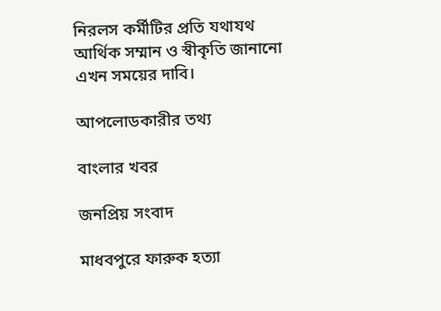নিরলস কর্মীটির প্রতি যথাযথ আর্থিক সম্মান ও স্বীকৃতি জানানো এখন সময়ের দাবি।

আপলোডকারীর তথ্য

বাংলার খবর

জনপ্রিয় সংবাদ

মাধবপুরে ফারুক হত্যা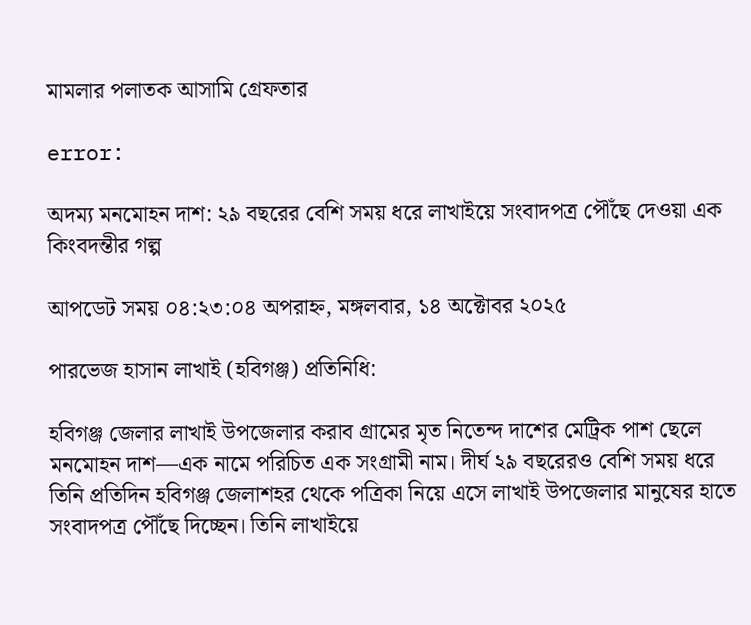মামলার পলাতক আসামি গ্রেফতার

error:

অদম্য মনমোহন দাশ: ২৯ বছরের বেশি সময় ধরে লাখাইয়ে সংবাদপত্র পৌঁছে দেওয়া এক কিংবদন্তীর গল্প

আপডেট সময় ০৪:২৩:০৪ অপরাহ্ন, মঙ্গলবার, ১৪ অক্টোবর ২০২৫

পারভেজ হাসান লাখাই (হবিগঞ্জ) প্রতিনিধি:

হবিগঞ্জ জেলার লাখাই উপজেলার করাব গ্রামের মৃত নিতেন্দ দাশের মেট্রিক পাশ ছেলে মনমোহন দাশ—এক নামে পরিচিত এক সংগ্রামী নাম। দীর্ঘ ২৯ বছরেরও বেশি সময় ধরে তিনি প্রতিদিন হবিগঞ্জ জেলাশহর থেকে পত্রিকা নিয়ে এসে লাখাই উপজেলার মানুষের হাতে সংবাদপত্র পৌঁছে দিচ্ছেন। তিনি লাখাইয়ে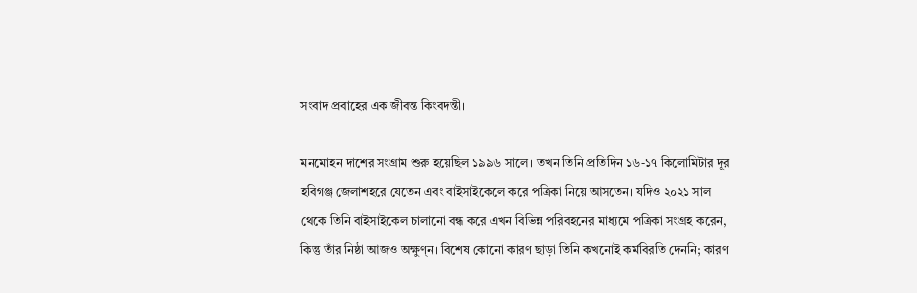সংবাদ প্রবাহের এক জীবন্ত কিংবদন্তী।

মনমোহন দাশের সংগ্রাম শুরু হয়েছিল ১৯৯৬ সালে। তখন তিনি প্রতিদিন ১৬-১৭ কিলোমিটার দূর হবিগঞ্জ জেলাশহরে যেতেন এবং বাইসাইকেলে করে পত্রিকা নিয়ে আসতেন। যদিও ২০২১ সাল থেকে তিনি বাইসাইকেল চালানো বন্ধ করে এখন বিভিন্ন পরিবহনের মাধ্যমে পত্রিকা সংগ্রহ করেন, কিন্তু তাঁর নিষ্ঠা আজও অক্ষুণ্ন। বিশেষ কোনো কারণ ছাড়া তিনি কখনোই কর্মবিরতি দেননি; কারণ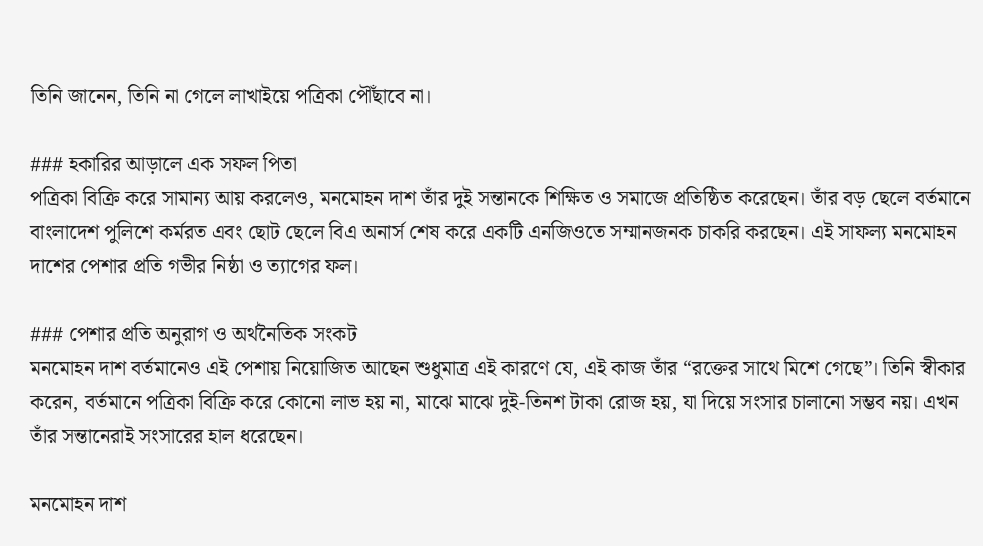তিনি জানেন, তিনি না গেলে লাখাইয়ে পত্রিকা পৌঁছাবে না।

### হকারির আড়ালে এক সফল পিতা
পত্রিকা বিক্রি করে সামান্য আয় করলেও, মনমোহন দাশ তাঁর দুই সন্তানকে শিক্ষিত ও সমাজে প্রতিষ্ঠিত করেছেন। তাঁর বড় ছেলে বর্তমানে বাংলাদেশ পুলিশে কর্মরত এবং ছোট ছেলে বিএ অনার্স শেষ করে একটি এনজিওতে সম্মানজনক চাকরি করছেন। এই সাফল্য মনমোহন দাশের পেশার প্রতি গভীর নিষ্ঠা ও ত্যাগের ফল।

### পেশার প্রতি অনুরাগ ও অর্থনৈতিক সংকট
মনমোহন দাশ বর্তমানেও এই পেশায় নিয়োজিত আছেন শুধুমাত্র এই কারণে যে, এই কাজ তাঁর “রক্তের সাথে মিশে গেছে”। তিনি স্বীকার করেন, বর্তমানে পত্রিকা বিক্রি করে কোনো লাভ হয় না, মাঝে মাঝে দুই-তিনশ টাকা রোজ হয়, যা দিয়ে সংসার চালানো সম্ভব নয়। এখন তাঁর সন্তানেরাই সংসারের হাল ধরেছেন।

মনমোহন দাশ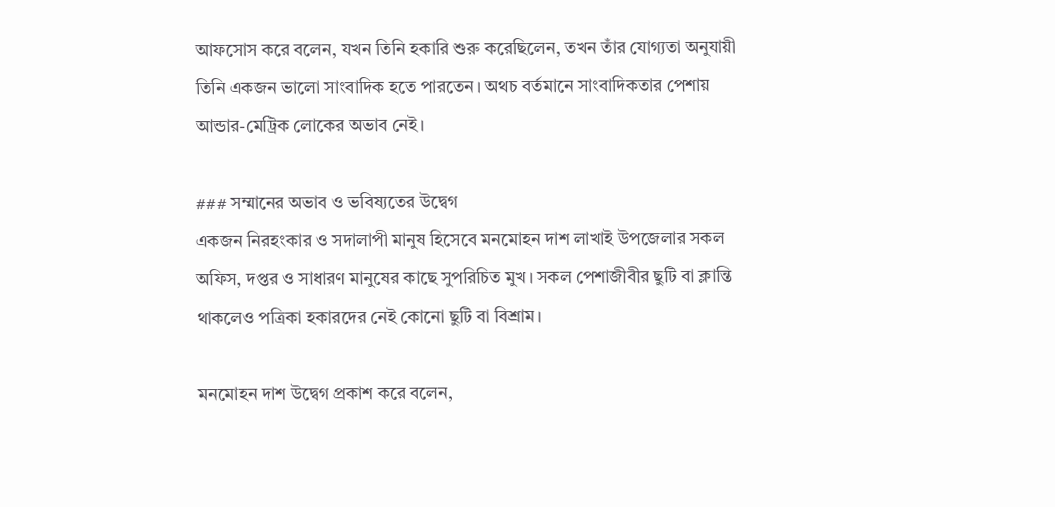আফসোস করে বলেন, যখন তিনি হকারি শুরু করেছিলেন, তখন তাঁর যোগ্যতা অনুযায়ী তিনি একজন ভালো সাংবাদিক হতে পারতেন। অথচ বর্তমানে সাংবাদিকতার পেশায় আন্ডার-মেট্রিক লোকের অভাব নেই।

### সম্মানের অভাব ও ভবিষ্যতের উদ্বেগ
একজন নিরহংকার ও সদালাপী মানুষ হিসেবে মনমোহন দাশ লাখাই উপজেলার সকল অফিস, দপ্তর ও সাধারণ মানুষের কাছে সুপরিচিত মুখ। সকল পেশাজীবীর ছুটি বা ক্লান্তি থাকলেও পত্রিকা হকারদের নেই কোনো ছুটি বা বিশ্রাম।

মনমোহন দাশ উদ্বেগ প্রকাশ করে বলেন,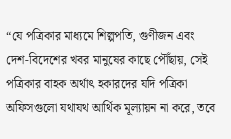“যে পত্রিকার মাধ্যমে শিল্পপতি, গুণীজন এবং দেশ-বিদেশের খবর মানুষের কাছে পৌঁছায়, সেই পত্রিকার বাহক অর্থাৎ হকারদের যদি পত্রিকা অফিসগুলো যথাযথ আর্থিক মূল্যায়ন না করে, তবে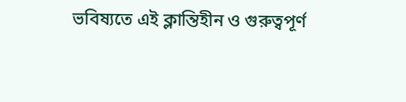ভবিষ্যতে এই ক্লান্তিহীন ও গুরুত্বপূর্ণ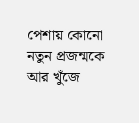পেশায় কোনো নতুন প্রজন্মকে আর খুঁজে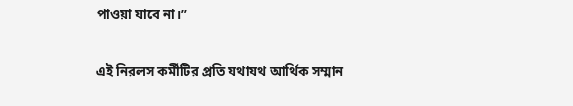পাওয়া যাবে না।”

এই নিরলস কর্মীটির প্রতি যথাযথ আর্থিক সম্মান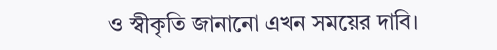ও স্বীকৃতি জানানো এখন সময়ের দাবি।